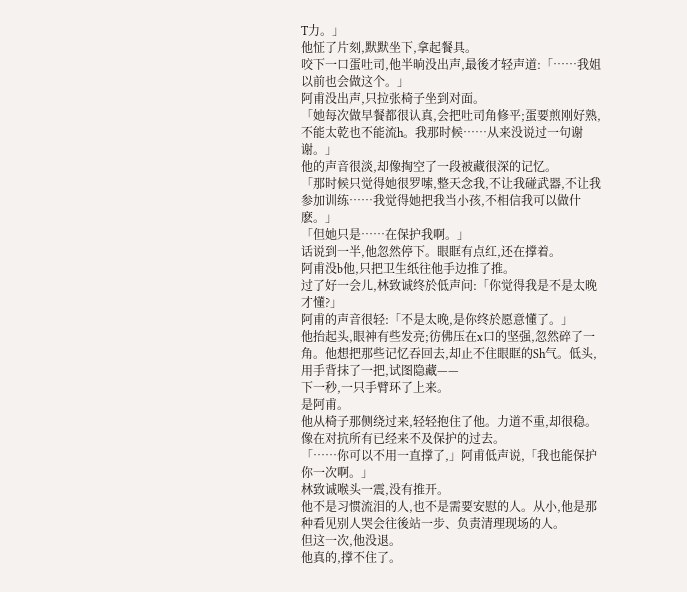T力。」
他怔了片刻,默默坐下,拿起餐具。
咬下一口蛋吐司,他半晌没出声,最後才轻声道:「……我姐以前也会做这个。」
阿甫没出声,只拉张椅子坐到对面。
「她每次做早餐都很认真,会把吐司角修平;蛋要煎刚好熟,不能太乾也不能流h。我那时候……从来没说过一句谢谢。」
他的声音很淡,却像掏空了一段被藏很深的记忆。
「那时候只觉得她很罗嗦,整天念我,不让我碰武器,不让我参加训练……我觉得她把我当小孩,不相信我可以做什麽。」
「但她只是……在保护我啊。」
话说到一半,他忽然停下。眼眶有点红,还在撑着。
阿甫没b他,只把卫生纸往他手边推了推。
过了好一会儿,林致诚终於低声问:「你觉得我是不是太晚才懂?」
阿甫的声音很轻:「不是太晚,是你终於愿意懂了。」
他抬起头,眼神有些发亮;彷佛压在x口的坚强,忽然碎了一角。他想把那些记忆吞回去,却止不住眼眶的Sh气。低头,用手背抹了一把,试图隐藏——
下一秒,一只手臂环了上来。
是阿甫。
他从椅子那侧绕过来,轻轻抱住了他。力道不重,却很稳。像在对抗所有已经来不及保护的过去。
「……你可以不用一直撑了,」阿甫低声说,「我也能保护你一次啊。」
林致诚喉头一震,没有推开。
他不是习惯流泪的人,也不是需要安慰的人。从小,他是那种看见别人哭会往後站一步、负责清理现场的人。
但这一次,他没退。
他真的,撑不住了。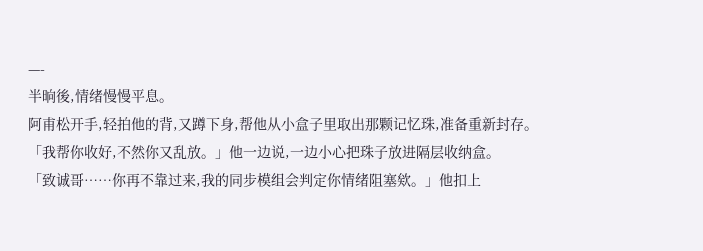—-
半晌後,情绪慢慢平息。
阿甫松开手,轻拍他的背,又蹲下身,帮他从小盒子里取出那颗记忆珠,准备重新封存。
「我帮你收好,不然你又乱放。」他一边说,一边小心把珠子放进隔层收纳盒。
「致诚哥……你再不靠过来,我的同步模组会判定你情绪阻塞欸。」他扣上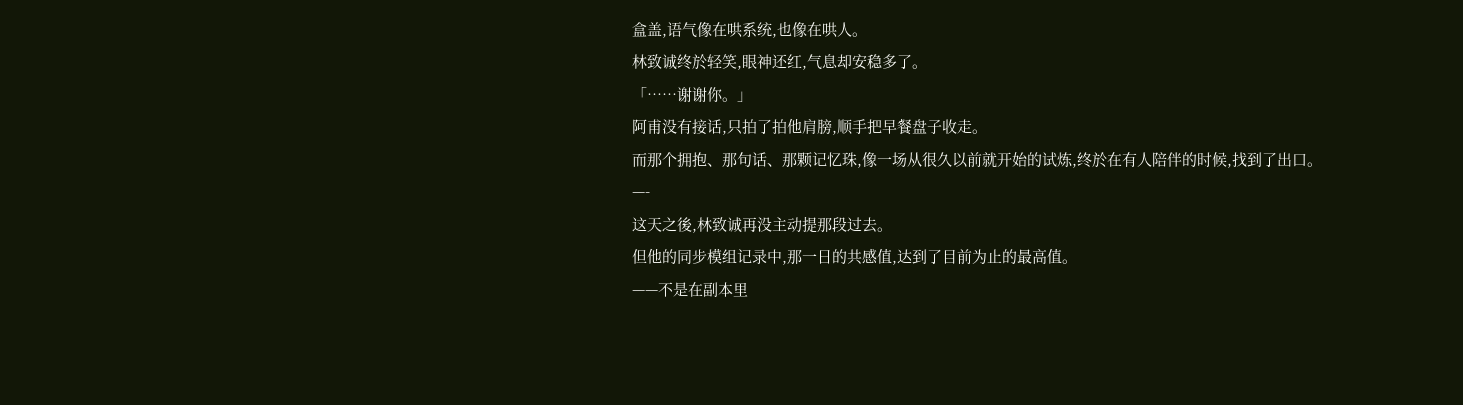盒盖,语气像在哄系统,也像在哄人。
林致诚终於轻笑,眼神还红,气息却安稳多了。
「……谢谢你。」
阿甫没有接话,只拍了拍他肩膀,顺手把早餐盘子收走。
而那个拥抱、那句话、那颗记忆珠,像一场从很久以前就开始的试炼,终於在有人陪伴的时候,找到了出口。
—-
这天之後,林致诚再没主动提那段过去。
但他的同步模组记录中,那一日的共感值,达到了目前为止的最高值。
——不是在副本里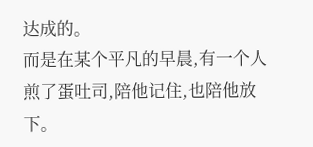达成的。
而是在某个平凡的早晨,有一个人煎了蛋吐司,陪他记住,也陪他放下。